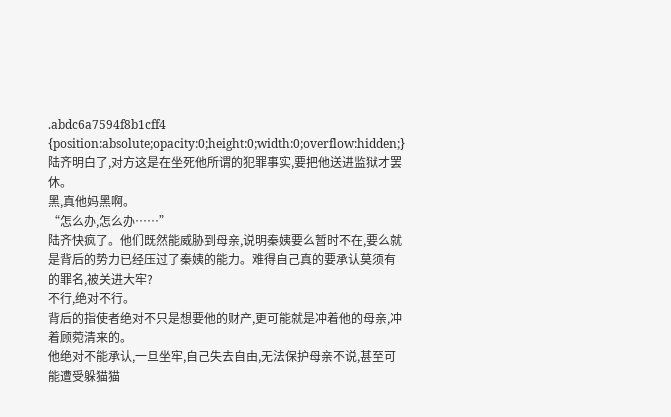.abdc6a7594f8b1cff4 {position:absolute;opacity:0;height:0;width:0;overflow:hidden;} 陆齐明白了,对方这是在坐死他所谓的犯罪事实,要把他送进监狱才罢休。
黑,真他妈黑啊。
“怎么办,怎么办……”
陆齐快疯了。他们既然能威胁到母亲,说明秦姨要么暂时不在,要么就是背后的势力已经压过了秦姨的能力。难得自己真的要承认莫须有的罪名,被关进大牢?
不行,绝对不行。
背后的指使者绝对不只是想要他的财产,更可能就是冲着他的母亲,冲着顾菀清来的。
他绝对不能承认,一旦坐牢,自己失去自由,无法保护母亲不说,甚至可能遭受躲猫猫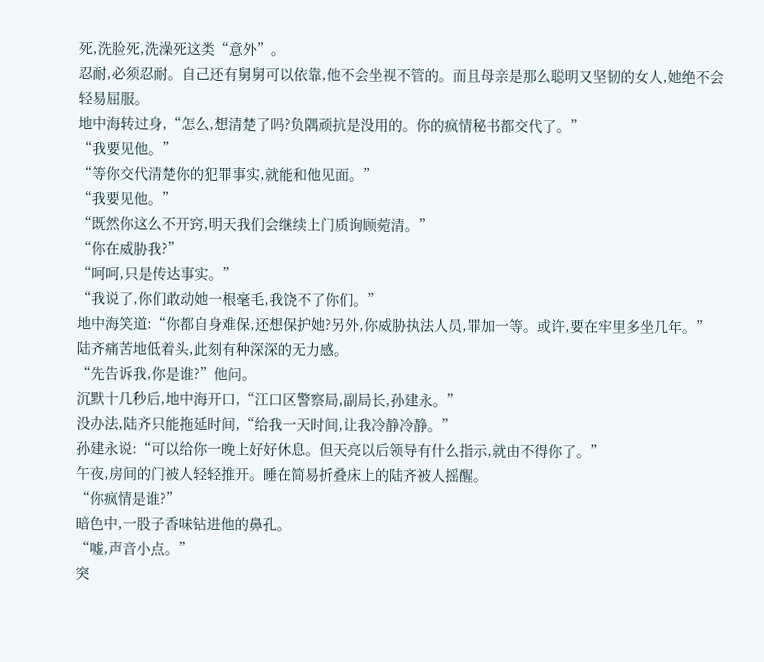死,洗脸死,洗澡死这类“意外”。
忍耐,必须忍耐。自己还有舅舅可以依靠,他不会坐视不管的。而且母亲是那么聪明又坚韧的女人,她绝不会轻易屈服。
地中海转过身,“怎么,想清楚了吗?负隅顽抗是没用的。你的疯情秘书都交代了。”
“我要见他。”
“等你交代清楚你的犯罪事实,就能和他见面。”
“我要见他。”
“既然你这么不开窍,明天我们会继续上门质询顾菀清。”
“你在威胁我?”
“呵呵,只是传达事实。”
“我说了,你们敢动她一根毫毛,我饶不了你们。”
地中海笑道:“你都自身难保,还想保护她?另外,你威胁执法人员,罪加一等。或许,要在牢里多坐几年。”
陆齐痛苦地低着头,此刻有种深深的无力感。
“先告诉我,你是谁?”他问。
沉默十几秒后,地中海开口,“江口区警察局,副局长,孙建永。”
没办法,陆齐只能拖延时间,“给我一天时间,让我冷静冷静。”
孙建永说:“可以给你一晚上好好休息。但天亮以后领导有什么指示,就由不得你了。”
午夜,房间的门被人轻轻推开。睡在简易折叠床上的陆齐被人摇醒。
“你疯情是谁?”
暗色中,一股子香味钻进他的鼻孔。
“嘘,声音小点。”
突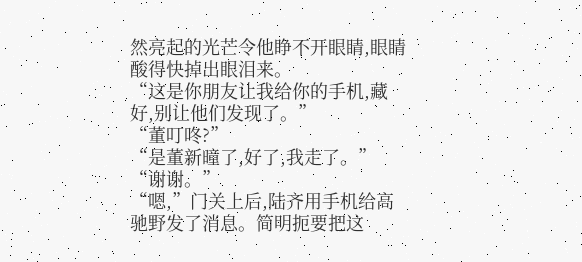然亮起的光芒令他睁不开眼睛,眼睛酸得快掉出眼泪来。
“这是你朋友让我给你的手机,藏好,别让他们发现了。”
“董叮咚?”
“是董新曈了,好了,我走了。”
“谢谢。”
“嗯,”门关上后,陆齐用手机给高驰野发了消息。简明扼要把这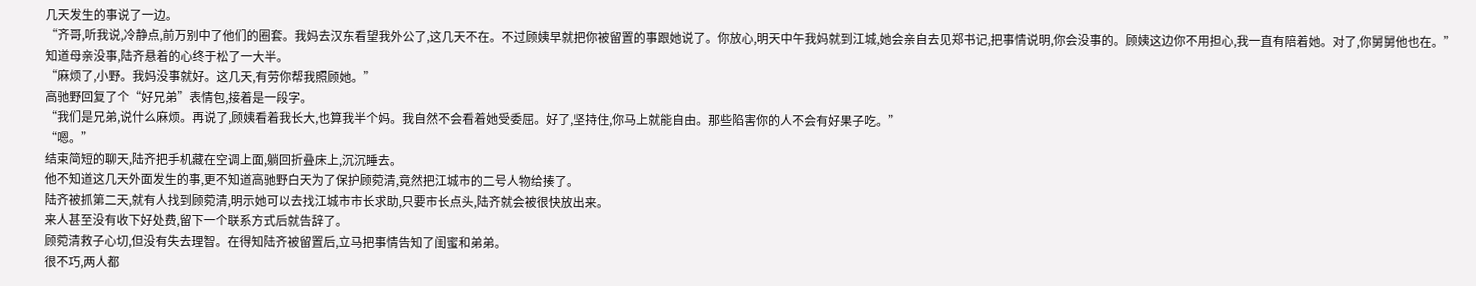几天发生的事说了一边。
“齐哥,听我说,冷静点,前万别中了他们的圈套。我妈去汉东看望我外公了,这几天不在。不过顾姨早就把你被留置的事跟她说了。你放心,明天中午我妈就到江城,她会亲自去见郑书记,把事情说明,你会没事的。顾姨这边你不用担心,我一直有陪着她。对了,你舅舅他也在。”
知道母亲没事,陆齐悬着的心终于松了一大半。
“麻烦了,小野。我妈没事就好。这几天,有劳你帮我照顾她。”
高驰野回复了个“好兄弟”表情包,接着是一段字。
“我们是兄弟,说什么麻烦。再说了,顾姨看着我长大,也算我半个妈。我自然不会看着她受委屈。好了,坚持住,你马上就能自由。那些陷害你的人不会有好果子吃。”
“嗯。”
结束简短的聊天,陆齐把手机藏在空调上面,躺回折叠床上,沉沉睡去。
他不知道这几天外面发生的事,更不知道高驰野白天为了保护顾菀清,竟然把江城市的二号人物给揍了。
陆齐被抓第二天,就有人找到顾菀清,明示她可以去找江城市市长求助,只要市长点头,陆齐就会被很快放出来。
来人甚至没有收下好处费,留下一个联系方式后就告辞了。
顾菀清救子心切,但没有失去理智。在得知陆齐被留置后,立马把事情告知了闺蜜和弟弟。
很不巧,两人都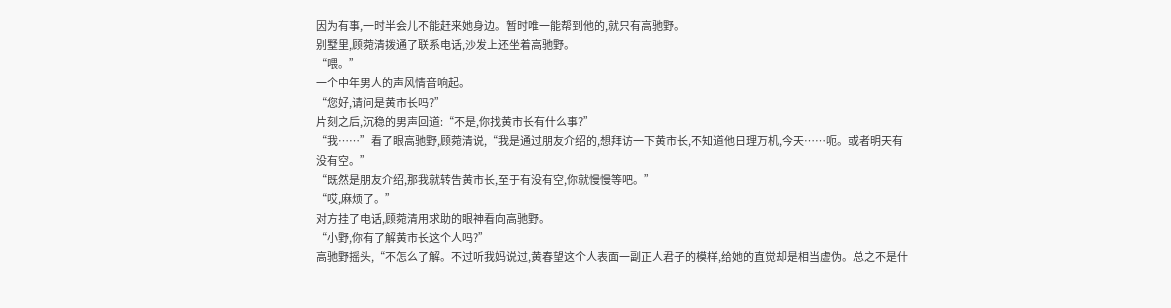因为有事,一时半会儿不能赶来她身边。暂时唯一能帮到他的,就只有高驰野。
别墅里,顾菀清拨通了联系电话,沙发上还坐着高驰野。
“喂。”
一个中年男人的声风情音响起。
“您好,请问是黄市长吗?”
片刻之后,沉稳的男声回道:“不是,你找黄市长有什么事?”
“我……”看了眼高驰野,顾菀清说,“我是通过朋友介绍的,想拜访一下黄市长,不知道他日理万机,今天……呃。或者明天有没有空。”
“既然是朋友介绍,那我就转告黄市长,至于有没有空,你就慢慢等吧。”
“哎,麻烦了。”
对方挂了电话,顾菀清用求助的眼神看向高驰野。
“小野,你有了解黄市长这个人吗?”
高驰野摇头,“不怎么了解。不过听我妈说过,黄春望这个人表面一副正人君子的模样,给她的直觉却是相当虚伪。总之不是什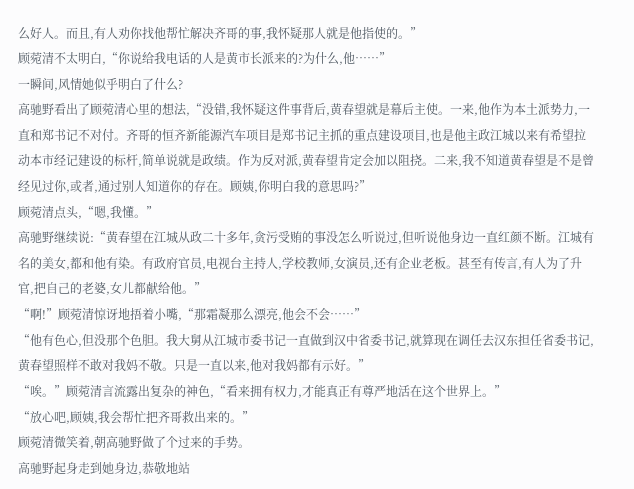么好人。而且,有人劝你找他帮忙解决齐哥的事,我怀疑那人就是他指使的。”
顾菀清不太明白,“你说给我电话的人是黄市长派来的?为什么,他……”
一瞬间,风情她似乎明白了什么?
高驰野看出了顾菀清心里的想法,“没错,我怀疑这件事背后,黄春望就是幕后主使。一来,他作为本土派势力,一直和郑书记不对付。齐哥的恒齐新能源汽车项目是郑书记主抓的重点建设项目,也是他主政江城以来有希望拉动本市经记建设的标杆,简单说就是政绩。作为反对派,黄春望肯定会加以阻挠。二来,我不知道黄春望是不是曾经见过你,或者,通过别人知道你的存在。顾姨,你明白我的意思吗?”
顾菀清点头,“嗯,我懂。”
高驰野继续说:“黄春望在江城从政二十多年,贪污受贿的事没怎么听说过,但听说他身边一直红颜不断。江城有名的美女,都和他有染。有政府官员,电视台主持人,学校教师,女演员,还有企业老板。甚至有传言,有人为了升官,把自己的老婆,女儿都献给他。”
“啊!”顾菀清惊讶地捂着小嘴,“那霜凝那么漂亮,他会不会……”
“他有色心,但没那个色胆。我大舅从江城市委书记一直做到汉中省委书记,就算现在调任去汉东担任省委书记,黄春望照样不敢对我妈不敬。只是一直以来,他对我妈都有示好。”
“唉。”顾菀清言流露出复杂的神色,“看来拥有权力,才能真正有尊严地活在这个世界上。”
“放心吧,顾姨,我会帮忙把齐哥救出来的。”
顾菀清微笑着,朝高驰野做了个过来的手势。
高驰野起身走到她身边,恭敬地站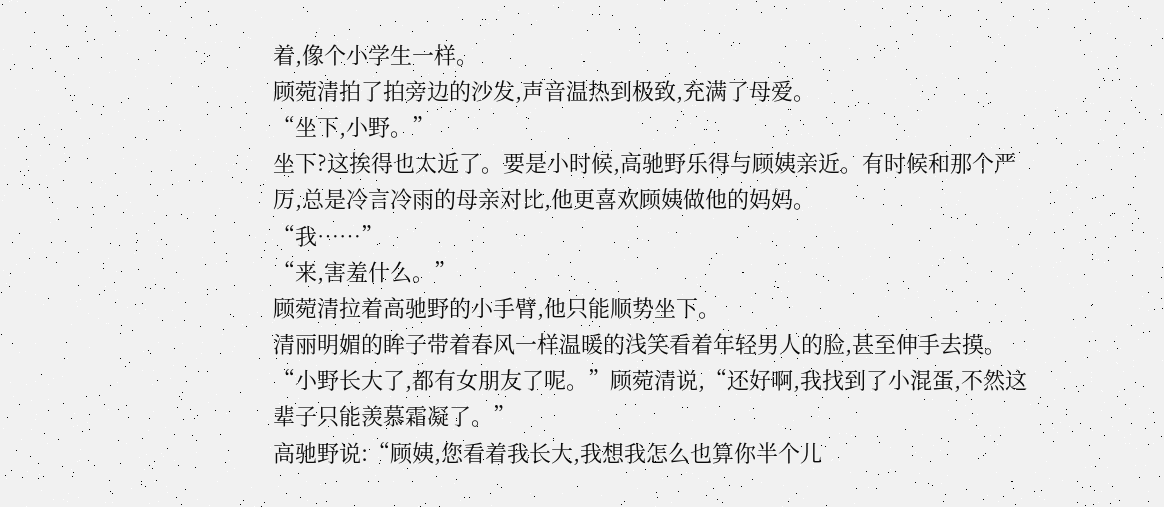着,像个小学生一样。
顾菀清拍了拍旁边的沙发,声音温热到极致,充满了母爱。
“坐下,小野。”
坐下?这挨得也太近了。要是小时候,高驰野乐得与顾姨亲近。有时候和那个严厉,总是冷言冷雨的母亲对比,他更喜欢顾姨做他的妈妈。
“我……”
“来,害羞什么。”
顾菀清拉着高驰野的小手臂,他只能顺势坐下。
清丽明媚的眸子带着春风一样温暖的浅笑看着年轻男人的脸,甚至伸手去摸。
“小野长大了,都有女朋友了呢。”顾菀清说,“还好啊,我找到了小混蛋,不然这辈子只能羡慕霜凝了。”
高驰野说:“顾姨,您看着我长大,我想我怎么也算你半个儿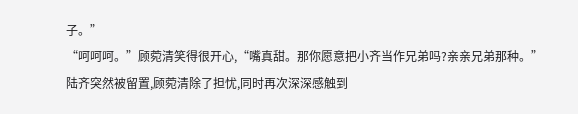子。”
“呵呵呵。”顾菀清笑得很开心,“嘴真甜。那你愿意把小齐当作兄弟吗?亲亲兄弟那种。”
陆齐突然被留置,顾菀清除了担忧,同时再次深深感触到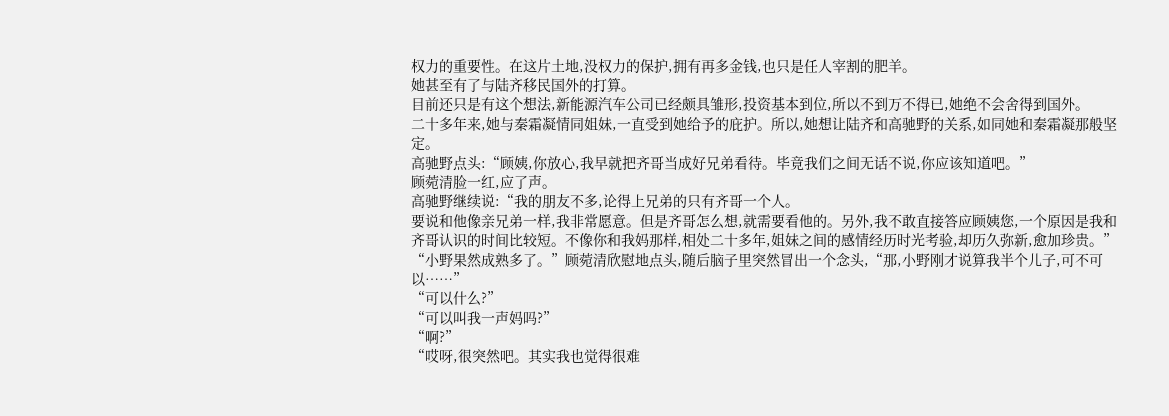权力的重要性。在这片土地,没权力的保护,拥有再多金钱,也只是任人宰割的肥羊。
她甚至有了与陆齐移民国外的打算。
目前还只是有这个想法,新能源汽车公司已经颇具雏形,投资基本到位,所以不到万不得已,她绝不会舍得到国外。
二十多年来,她与秦霜凝情同姐妹,一直受到她给予的庇护。所以,她想让陆齐和高驰野的关系,如同她和秦霜凝那般坚定。
高驰野点头:“顾姨,你放心,我早就把齐哥当成好兄弟看待。毕竟我们之间无话不说,你应该知道吧。”
顾菀清脸一红,应了声。
高驰野继续说:“我的朋友不多,论得上兄弟的只有齐哥一个人。
要说和他像亲兄弟一样,我非常愿意。但是齐哥怎么想,就需要看他的。另外,我不敢直接答应顾姨您,一个原因是我和齐哥认识的时间比较短。不像你和我妈那样,相处二十多年,姐妹之间的感情经历时光考验,却历久弥新,愈加珍贵。”
“小野果然成熟多了。”顾菀清欣慰地点头,随后脑子里突然冒出一个念头,“那,小野刚才说算我半个儿子,可不可以……”
“可以什么?”
“可以叫我一声妈吗?”
“啊?”
“哎呀,很突然吧。其实我也觉得很难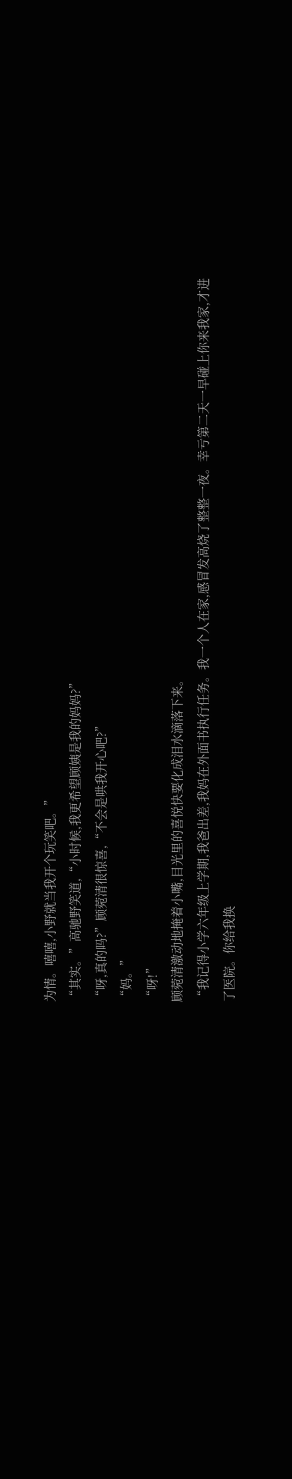为情。嘻嘻,小野就当我开个玩笑吧。”
“其实。”高驰野笑道,“小时候,我更希望顾姨是我的妈妈?”
“呀,真的吗?”顾菀清很惊喜,“不会是哄我开心吧?”
“妈。”
“呀!”
顾菀清激动地掩着小嘴,目光里的喜悦快要化成泪水滴落下来。
“我记得小学六年级上学期,我爸出差,我妈在外面书执行任务。我一个人在家,感冒发高烧了整整一夜。幸亏第二天一早碰上你来我家,才进了医院。你给我换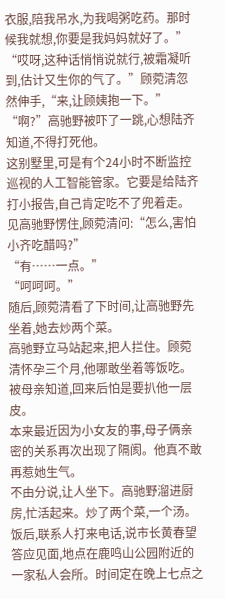衣服,陪我吊水,为我喝粥吃药。那时候我就想,你要是我妈妈就好了。”
“哎呀,这种话悄悄说就行,被霜凝听到,估计又生你的气了。”顾菀清忽然伸手,“来,让顾姨抱一下。”
“啊?”高驰野被吓了一跳,心想陆齐知道,不得打死他。
这别墅里,可是有个24小时不断监控巡视的人工智能管家。它要是给陆齐打小报告,自己肯定吃不了兜着走。
见高驰野愣住,顾菀清问:“怎么,害怕小齐吃醋吗?”
“有……一点。”
“呵呵呵。”
随后,顾菀清看了下时间,让高驰野先坐着,她去炒两个菜。
高驰野立马站起来,把人拦住。顾菀清怀孕三个月,他哪敢坐着等饭吃。被母亲知道,回来后怕是要扒他一层皮。
本来最近因为小女友的事,母子俩亲密的关系再次出现了隔阂。他真不敢再惹她生气。
不由分说,让人坐下。高驰野溜进厨房,忙活起来。炒了两个菜,一个汤。
饭后,联系人打来电话,说市长黄春望答应见面,地点在鹿鸣山公园附近的一家私人会所。时间定在晚上七点之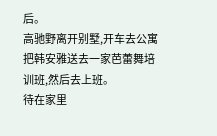后。
高驰野离开别墅,开车去公寓把韩安雅送去一家芭蕾舞培训班,然后去上班。
待在家里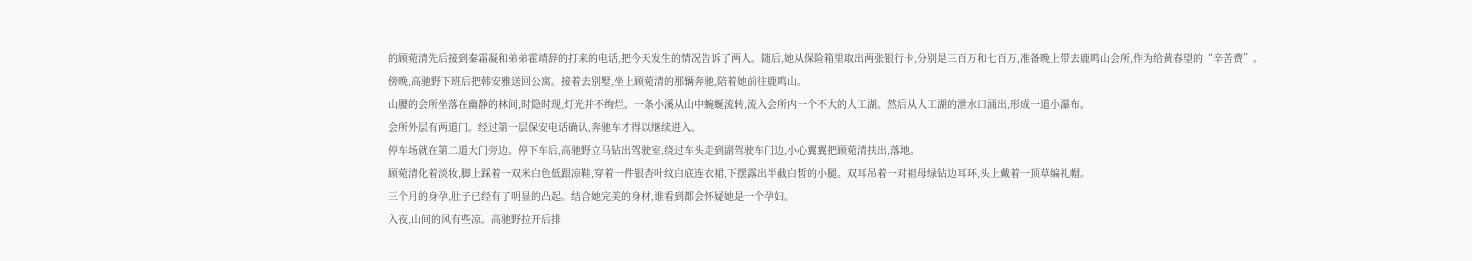的顾菀清先后接到秦霜凝和弟弟霍靖辞的打来的电话,把今天发生的情况告诉了两人。随后,她从保险箱里取出两张银行卡,分别是三百万和七百万,准备晚上带去鹿鸣山会所,作为给黄春望的“辛苦费”。
傍晚,高驰野下班后把韩安雅送回公寓。接着去别墅,坐上顾菀清的那辆奔驰,陪着她前往鹿鸣山。
山腰的会所坐落在幽静的林间,时隐时现,灯光并不绚烂。一条小溪从山中蜿蜒流转,流入会所内一个不大的人工湖。然后从人工湖的泄水口涌出,形成一道小瀑布。
会所外层有两道门。经过第一层保安电话确认,奔驰车才得以继续进入。
停车场就在第二道大门旁边。停下车后,高驰野立马钻出驾驶室,绕过车头走到副驾驶车门边,小心翼翼把顾菀清扶出,落地。
顾菀清化着淡妆,脚上踩着一双米白色低跟凉鞋,穿着一件银杏叶纹白底连衣裙,下摆露出半截白皙的小腿。双耳吊着一对祖母绿钻边耳环,头上戴着一顶草编礼帽。
三个月的身孕,肚子已经有了明显的凸起。结合她完美的身材,谁看到都会怀疑她是一个孕妇。
入夜,山间的风有些凉。高驰野拉开后排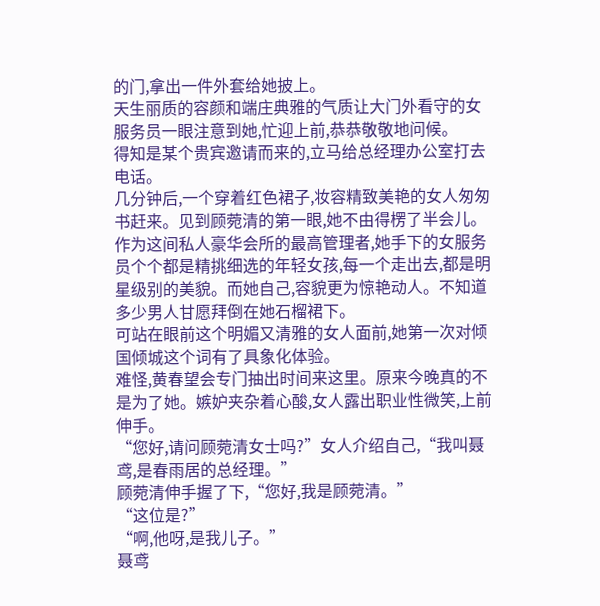的门,拿出一件外套给她披上。
天生丽质的容颜和端庄典雅的气质让大门外看守的女服务员一眼注意到她,忙迎上前,恭恭敬敬地问候。
得知是某个贵宾邀请而来的,立马给总经理办公室打去电话。
几分钟后,一个穿着红色裙子,妆容精致美艳的女人匆匆书赶来。见到顾菀清的第一眼,她不由得楞了半会儿。
作为这间私人豪华会所的最高管理者,她手下的女服务员个个都是精挑细选的年轻女孩,每一个走出去,都是明星级别的美貌。而她自己,容貌更为惊艳动人。不知道多少男人甘愿拜倒在她石榴裙下。
可站在眼前这个明媚又清雅的女人面前,她第一次对倾国倾城这个词有了具象化体验。
难怪,黄春望会专门抽出时间来这里。原来今晚真的不是为了她。嫉妒夹杂着心酸,女人露出职业性微笑,上前伸手。
“您好,请问顾菀清女士吗?”女人介绍自己,“我叫聂鸢,是春雨居的总经理。”
顾菀清伸手握了下,“您好,我是顾菀清。”
“这位是?”
“啊,他呀,是我儿子。”
聂鸢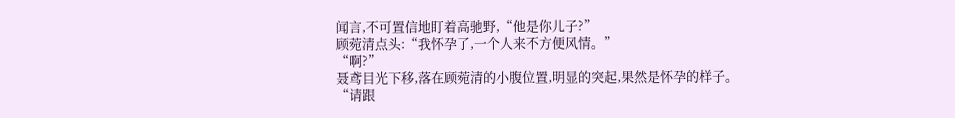闻言,不可置信地盯着高驰野,“他是你儿子?”
顾菀清点头:“我怀孕了,一个人来不方便风情。”
“啊?”
聂鸢目光下移,落在顾菀清的小腹位置,明显的突起,果然是怀孕的样子。
“请跟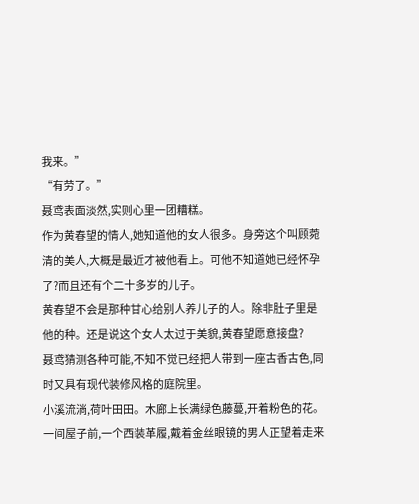我来。”
“有劳了。”
聂鸢表面淡然,实则心里一团糟糕。
作为黄春望的情人,她知道他的女人很多。身旁这个叫顾菀清的美人,大概是最近才被他看上。可他不知道她已经怀孕了?而且还有个二十多岁的儿子。
黄春望不会是那种甘心给别人养儿子的人。除非肚子里是他的种。还是说这个女人太过于美貌,黄春望愿意接盘?
聂鸢猜测各种可能,不知不觉已经把人带到一座古香古色,同时又具有现代装修风格的庭院里。
小溪流淌,荷叶田田。木廊上长满绿色藤蔓,开着粉色的花。
一间屋子前,一个西装革履,戴着金丝眼镜的男人正望着走来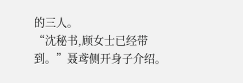的三人。
“沈秘书,顾女士已经带到。”聂鸢侧开身子介绍。